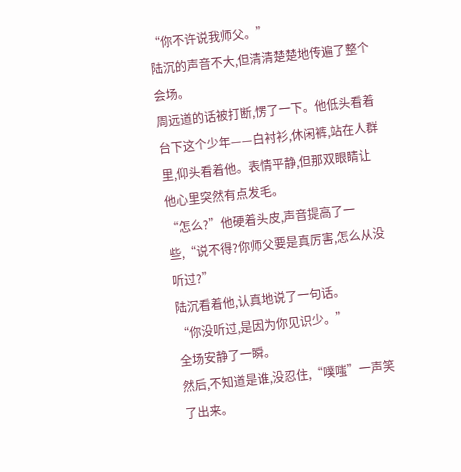“你不许说我师父。”
陆沉的声音不大,但清清楚楚地传遍了整个会场。
周远道的话被打断,愣了一下。他低头看着台下这个少年——白衬衫,休闲裤,站在人群里,仰头看着他。表情平静,但那双眼睛让他心里突然有点发毛。
“怎么?”他硬着头皮,声音提高了一些,“说不得?你师父要是真厉害,怎么从没听过?”
陆沉看着他,认真地说了一句话。
“你没听过,是因为你见识少。”
全场安静了一瞬。
然后,不知道是谁,没忍住,“噗嗤”一声笑了出来。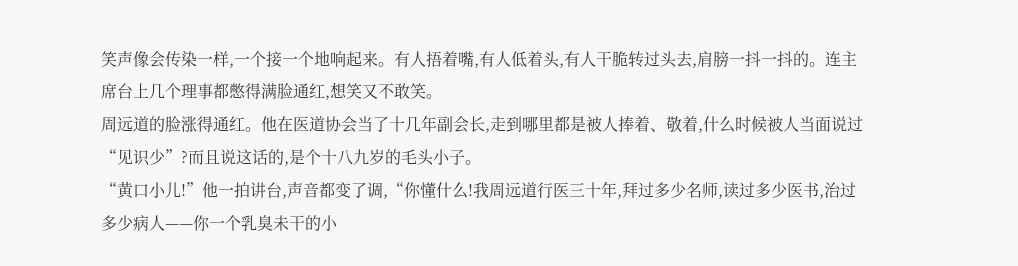笑声像会传染一样,一个接一个地响起来。有人捂着嘴,有人低着头,有人干脆转过头去,肩膀一抖一抖的。连主席台上几个理事都憋得满脸通红,想笑又不敢笑。
周远道的脸涨得通红。他在医道协会当了十几年副会长,走到哪里都是被人捧着、敬着,什么时候被人当面说过“见识少”?而且说这话的,是个十八九岁的毛头小子。
“黄口小儿!”他一拍讲台,声音都变了调,“你懂什么!我周远道行医三十年,拜过多少名师,读过多少医书,治过多少病人——你一个乳臭未干的小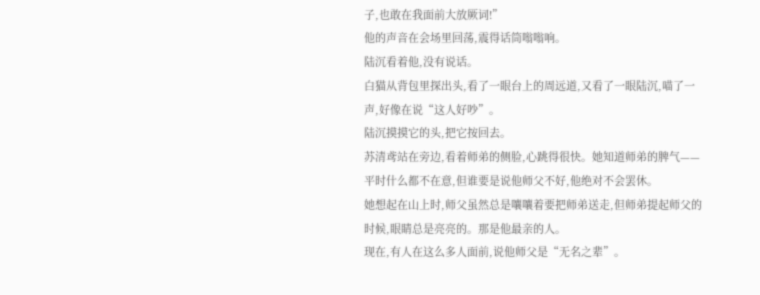子,也敢在我面前大放厥词!”
他的声音在会场里回荡,震得话筒嗡嗡响。
陆沉看着他,没有说话。
白猫从背包里探出头,看了一眼台上的周远道,又看了一眼陆沉,喵了一声,好像在说“这人好吵”。
陆沉摸摸它的头,把它按回去。
苏清鸢站在旁边,看着师弟的侧脸,心跳得很快。她知道师弟的脾气——平时什么都不在意,但谁要是说他师父不好,他绝对不会罢休。
她想起在山上时,师父虽然总是嚷嚷着要把师弟送走,但师弟提起师父的时候,眼睛总是亮亮的。那是他最亲的人。
现在,有人在这么多人面前,说他师父是“无名之辈”。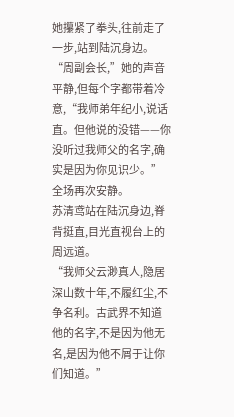她攥紧了拳头,往前走了一步,站到陆沉身边。
“周副会长,”她的声音平静,但每个字都带着冷意,“我师弟年纪小,说话直。但他说的没错——你没听过我师父的名字,确实是因为你见识少。”
全场再次安静。
苏清鸢站在陆沉身边,脊背挺直,目光直视台上的周远道。
“我师父云渺真人,隐居深山数十年,不履红尘,不争名利。古武界不知道他的名字,不是因为他无名,是因为他不屑于让你们知道。”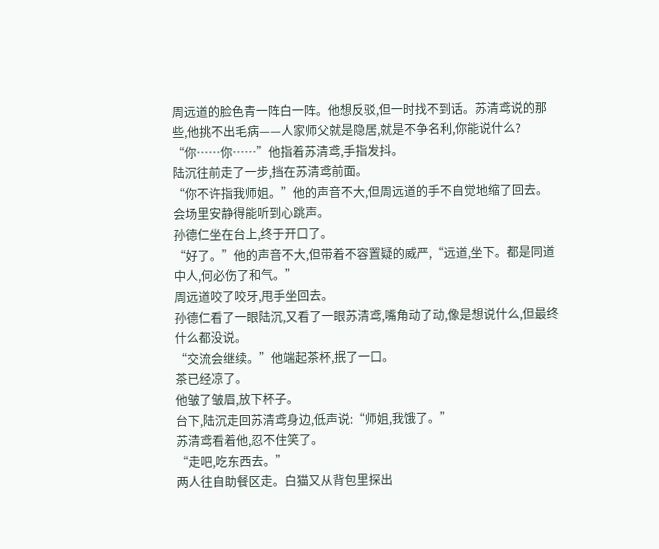周远道的脸色青一阵白一阵。他想反驳,但一时找不到话。苏清鸢说的那些,他挑不出毛病——人家师父就是隐居,就是不争名利,你能说什么?
“你……你……”他指着苏清鸢,手指发抖。
陆沉往前走了一步,挡在苏清鸢前面。
“你不许指我师姐。”他的声音不大,但周远道的手不自觉地缩了回去。
会场里安静得能听到心跳声。
孙德仁坐在台上,终于开口了。
“好了。”他的声音不大,但带着不容置疑的威严,“远道,坐下。都是同道中人,何必伤了和气。”
周远道咬了咬牙,甩手坐回去。
孙德仁看了一眼陆沉,又看了一眼苏清鸢,嘴角动了动,像是想说什么,但最终什么都没说。
“交流会继续。”他端起茶杯,抿了一口。
茶已经凉了。
他皱了皱眉,放下杯子。
台下,陆沉走回苏清鸢身边,低声说:“师姐,我饿了。”
苏清鸢看着他,忍不住笑了。
“走吧,吃东西去。”
两人往自助餐区走。白猫又从背包里探出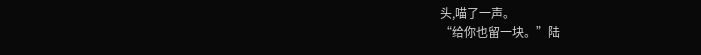头,喵了一声。
“给你也留一块。”陆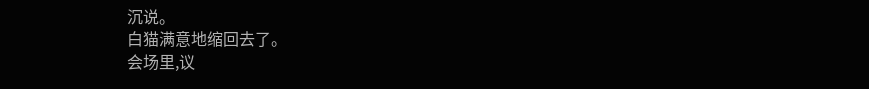沉说。
白猫满意地缩回去了。
会场里,议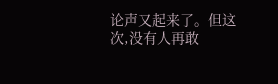论声又起来了。但这次,没有人再敢